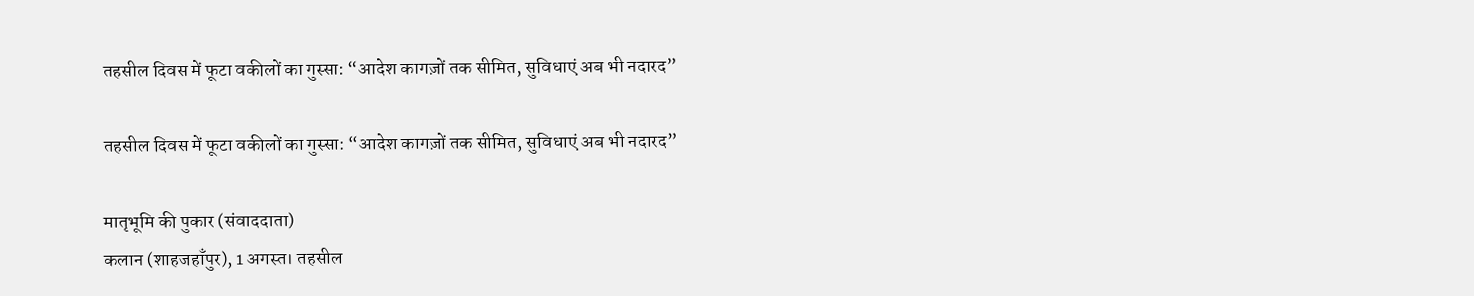तहसील दिवस में फूटा वकीलों का गुस्सा: “आदेश कागज़ों तक सीमित, सुविधाएं अब भी नदारद”

तहसील दिवस में फूटा वकीलों का गुस्सा: “आदेश कागज़ों तक सीमित, सुविधाएं अब भी नदारद”

मातृभूमि की पुकार (संवाददाता)
कलान (शाहजहाँपुर), 1 अगस्त। तहसील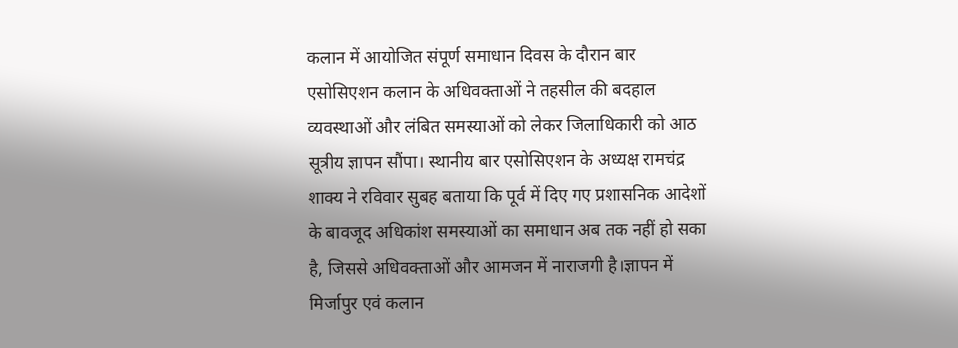कलान में आयोजित संपूर्ण समाधान दिवस के दौरान बार एसोसिएशन कलान के अधिवक्ताओं ने तहसील की बदहाल व्यवस्थाओं और लंबित समस्याओं को लेकर जिलाधिकारी को आठ सूत्रीय ज्ञापन सौंपा। स्थानीय बार एसोसिएशन के अध्यक्ष रामचंद्र शाक्य ने रविवार सुबह बताया कि पूर्व में दिए गए प्रशासनिक आदेशों के बावजूद अधिकांश समस्याओं का समाधान अब तक नहीं हो सका है, जिससे अधिवक्ताओं और आमजन में नाराजगी है।ज्ञापन में मिर्जापुर एवं कलान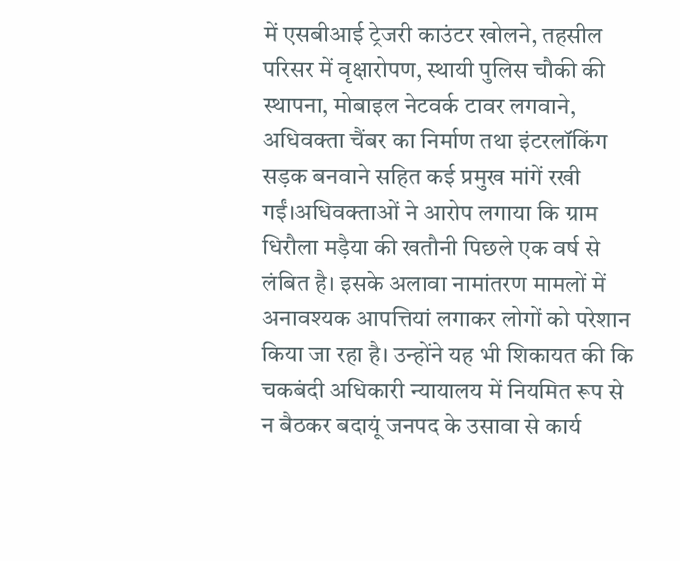में एसबीआई ट्रेजरी काउंटर खोलने, तहसील परिसर में वृक्षारोपण, स्थायी पुलिस चौकी की स्थापना, मोबाइल नेटवर्क टावर लगवाने, अधिवक्ता चैंबर का निर्माण तथा इंटरलॉकिंग सड़क बनवाने सहित कई प्रमुख मांगें रखी गईं।अधिवक्ताओं ने आरोप लगाया कि ग्राम धिरौला मड़ैया की खतौनी पिछले एक वर्ष से लंबित है। इसके अलावा नामांतरण मामलों में अनावश्यक आपत्तियां लगाकर लोगों को परेशान किया जा रहा है। उन्होंने यह भी शिकायत की कि चकबंदी अधिकारी न्यायालय में नियमित रूप से न बैठकर बदायूं जनपद के उसावा से कार्य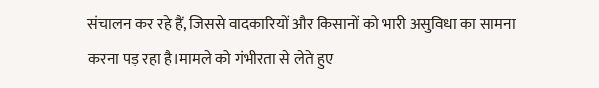संचालन कर रहे हैं, जिससे वादकारियों और किसानों को भारी असुविधा का सामना करना पड़ रहा है।मामले को गंभीरता से लेते हुए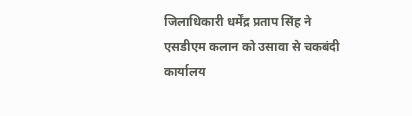जिलाधिकारी धर्मेंद्र प्रताप सिंह ने एसडीएम कलान को उसावा से चकबंदी कार्यालय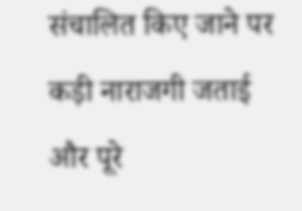संचालित किए जाने पर कड़ी नाराजगी जताई और पूरे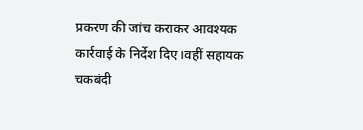प्रकरण की जांच कराकर आवश्यक कार्रवाई के निर्देश दिए।वहीं सहायक चकबंदी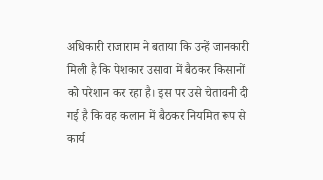अधिकारी राजाराम ने बताया कि उन्हें जानकारी मिली है कि पेशकार उसावा में बैठकर किसानों को परेशान कर रहा है। इस पर उसे चेतावनी दी गई है कि वह कलान में बैठकर नियमित रूप से कार्य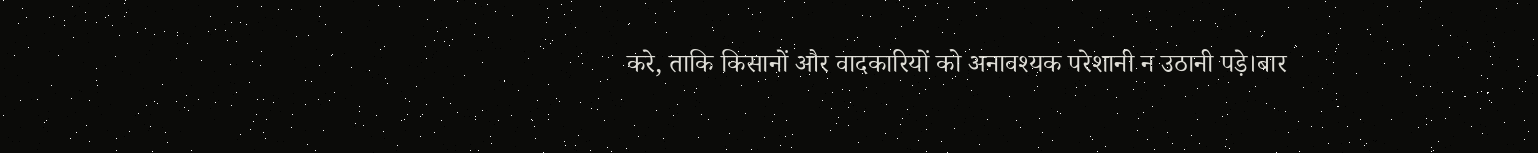करे, ताकि किसानों और वादकारियों को अनावश्यक परेशानी न उठानी पड़े।बार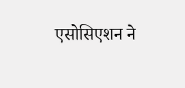एसोसिएशन ने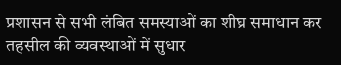प्रशासन से सभी लंबित समस्याओं का शीघ्र समाधान कर तहसील की व्यवस्थाओं में सुधार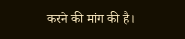करने की मांग की है।